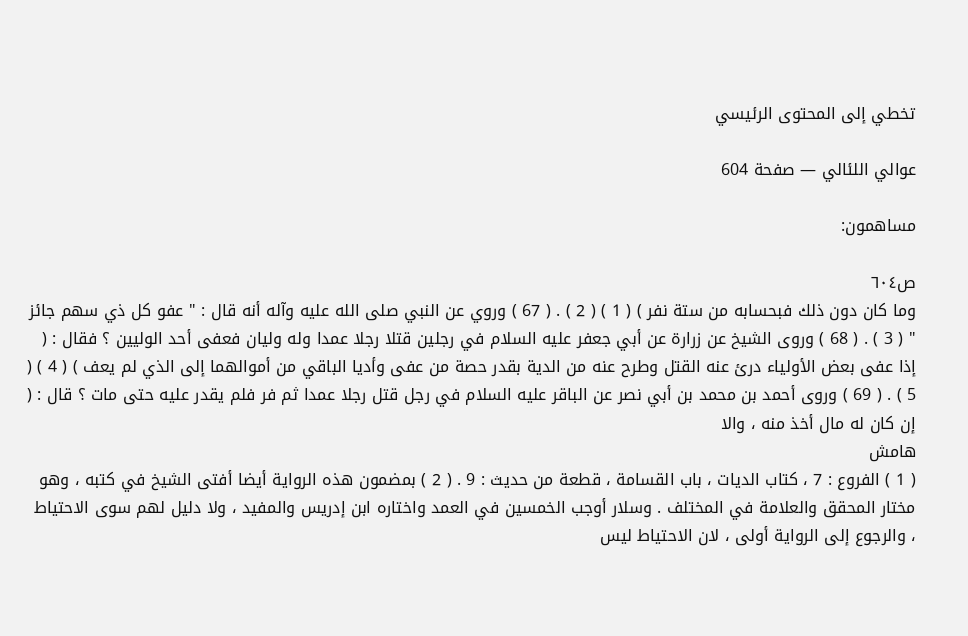تخطي إلى المحتوى الرئيسي

عوالي اللئالي — صفحة 604

مساهمون:

ص٦٠٤
وما كان دون ذلك فبحسابه من ستة نفر ) ( 1 ) ( 2 ) . ( 67 ) وروي عن النبي صلى الله عليه وآله أنه قال : " عفو كل ذي سهم جائز " ( 3 ) . ( 68 ) وروى الشيخ عن زرارة عن أبي جعفر عليه السلام في رجلين قتلا رجلا عمدا وله وليان فعفى أحد الوليين ؟ فقال : ( إذا عفى بعض الأولياء درئ عنه القتل وطرح عنه من الدية بقدر حصة من عفى وأديا الباقي من أموالهما إلى الذي لم يعف ) ( 4 ) ( 5 ) . ( 69 ) وروى أحمد بن محمد بن أبي نصر عن الباقر عليه السلام في رجل قتل رجلا عمدا ثم فر فلم يقدر عليه حتى مات ؟ قال : ( إن كان له مال أخذ منه ، والا
هامش
( 1 ) الفروع : 7 ، كتاب الديات ، باب القسامة ، قطعة من حديث : 9 . ( 2 ) بمضمون هذه الرواية أيضا أفتى الشيخ في كتبه ، وهو مختار المحقق والعلامة في المختلف . وسلار أوجب الخمسين في العمد واختاره ابن إدريس والمفيد ، ولا دليل لهم سوى الاحتياط ، والرجوع إلى الرواية أولى ، لان الاحتياط ليس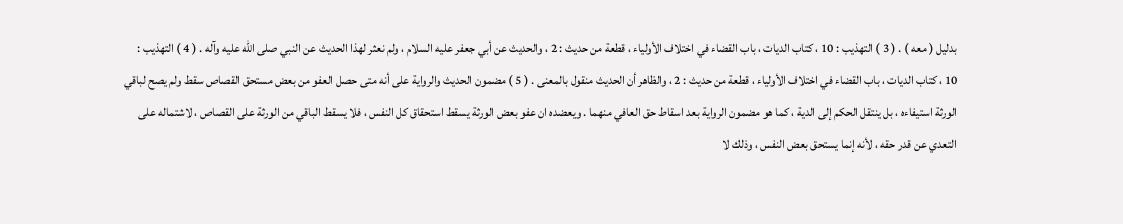بدليل ( معه ) . ( 3 ) التهذيب : 10 ، كتاب الديات ، باب القضاء في اختلاف الأولياء ، قطعة من حديث : 2 ، والحديث عن أبي جعفر عليه السلام ، ولم نعثر لهذا الحديث عن النبي صلى الله عليه وآله . ( 4 ) التهذيب : 10 ، كتاب الديات ، باب القضاء في اختلاف الأولياء ، قطعة من حديث : 2 ، والظاهر أن الحديث منقول بالمعنى . ( 5 ) مضمون الحديث والرواية على أنه متى حصل العفو من بعض مستحق القصاص سقط ولم يصح لباقي الورثة استيفاءه ، بل ينتقل الحكم إلى الدية ، كما هو مضمون الرواية بعد اسقاط حق العافي منهما . ويعضده ان عفو بعض الورثة يسقط استحقاق كل النفس ، فلا يسقط الباقي من الورثة على القصاص ، لاشتماله على التعدي عن قدر حقه ، لأنه إنما يستحق بعض النفس ، وذلك لا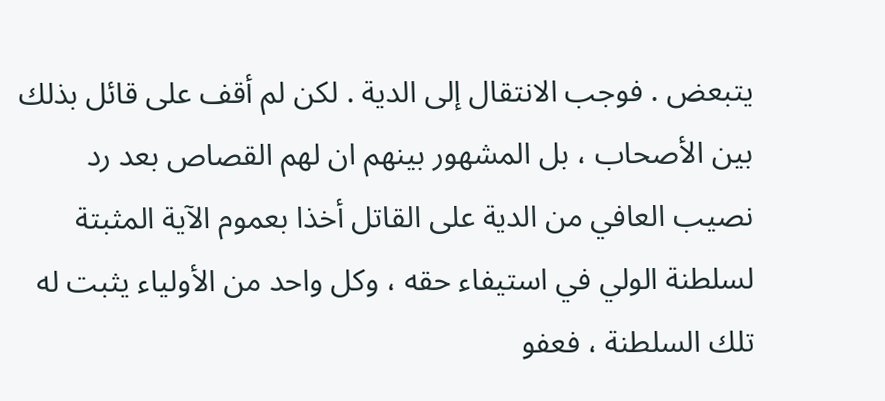يتبعض . فوجب الانتقال إلى الدية . لكن لم أقف على قائل بذلك بين الأصحاب ، بل المشهور بينهم ان لهم القصاص بعد رد نصيب العافي من الدية على القاتل أخذا بعموم الآية المثبتة لسلطنة الولي في استيفاء حقه ، وكل واحد من الأولياء يثبت له تلك السلطنة ، فعفو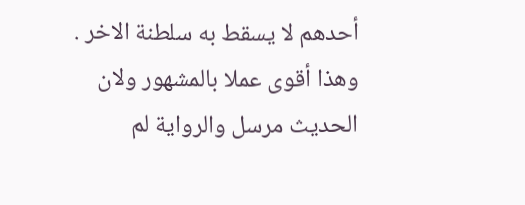أحدهم لا يسقط به سلطنة الاخر . وهذا أقوى عملا بالمشهور ولان الحديث مرسل والرواية لم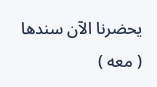يحضرنا الآن سندها ( معه )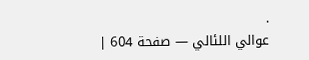.
عوالي اللئالي — صفحة 604 |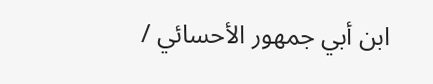ابن أبي جمهور الأحسائي /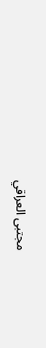مجتبى العراقي